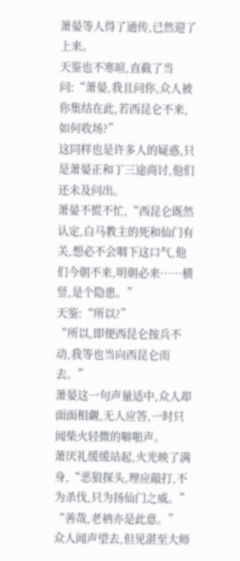萧晏等人得了通传,已然迎了上来。
天鉴也不寒暄,直截了当问:“萧晏,我且问你,众人被你集结在此,若西昆仑不来,如何收场?”
这同样也是许多人的疑惑,只是萧晏正和丁三途商讨,他们还未及问出。
萧晏不慌不忙,“西昆仑既然认定,白马教主的死和仙门有关,想必不会咽下这口气,他们今朝不来,明朝必来……横竖,是个隐患。”
天鉴:“所以?”
“所以,即便西昆仑按兵不动,我等也当向西昆仑而去。”
萧晏这一句声量适中,众人却面面相觑,无人应答,一时只闻柴火轻微的噼啪声。
萧厌礼缓缓站起,火光映了满身,“恶狼探头,理应敲打,不为杀伐,只为扬仙门之威。”
“善哉,老衲亦是此意。”
众人闻声望去,但见湛至大师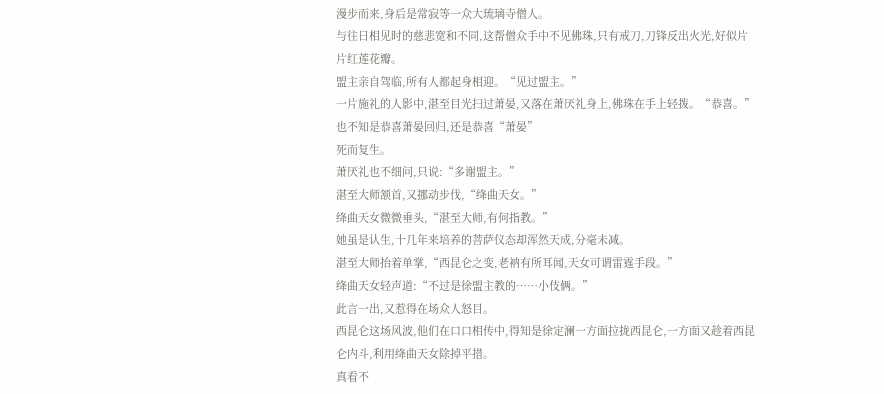漫步而来,身后是常寂等一众大琉璃寺僧人。
与往日相见时的慈悲宽和不同,这帮僧众手中不见佛珠,只有戒刀,刀锋反出火光,好似片片红莲花瓣。
盟主亲自驾临,所有人都起身相迎。“见过盟主。”
一片施礼的人影中,湛至目光扫过萧晏,又落在萧厌礼身上,佛珠在手上轻拨。“恭喜。”
也不知是恭喜萧晏回归,还是恭喜“萧晏”
死而复生。
萧厌礼也不细问,只说:“多谢盟主。”
湛至大师颔首,又挪动步伐,“绛曲天女。”
绛曲天女微微垂头,“湛至大师,有何指教。”
她虽是认生,十几年来培养的菩萨仪态却浑然天成,分毫未减。
湛至大师抬着单掌,“西昆仑之变,老衲有所耳闻,天女可谓雷霆手段。”
绛曲天女轻声道:“不过是徐盟主教的……小伎俩。”
此言一出,又惹得在场众人怒目。
西昆仑这场风波,他们在口口相传中,得知是徐定澜一方面拉拢西昆仑,一方面又趁着西昆仑内斗,利用绛曲天女除掉平措。
真看不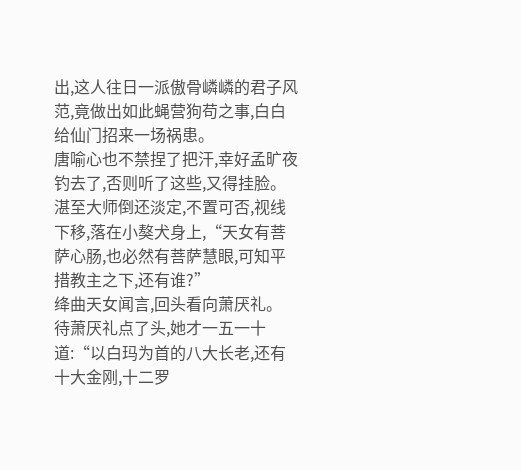出,这人往日一派傲骨嶙嶙的君子风范,竟做出如此蝇营狗苟之事,白白给仙门招来一场祸患。
唐喻心也不禁捏了把汗,幸好孟旷夜钓去了,否则听了这些,又得挂脸。
湛至大师倒还淡定,不置可否,视线下移,落在小獒犬身上,“天女有菩萨心肠,也必然有菩萨慧眼,可知平措教主之下,还有谁?”
绛曲天女闻言,回头看向萧厌礼。
待萧厌礼点了头,她才一五一十道:“以白玛为首的八大长老,还有十大金刚,十二罗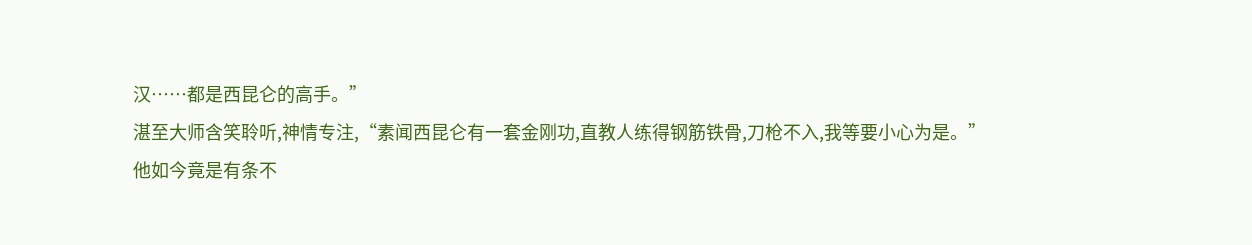汉……都是西昆仑的高手。”
湛至大师含笑聆听,神情专注,“素闻西昆仑有一套金刚功,直教人练得钢筋铁骨,刀枪不入,我等要小心为是。”
他如今竟是有条不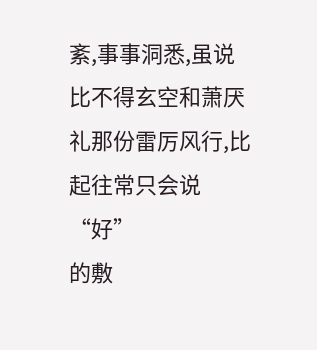紊,事事洞悉,虽说比不得玄空和萧厌礼那份雷厉风行,比起往常只会说“好”
的敷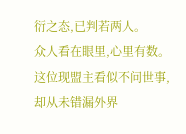衍之态,已判若两人。
众人看在眼里,心里有数。
这位现盟主看似不问世事,却从未错漏外界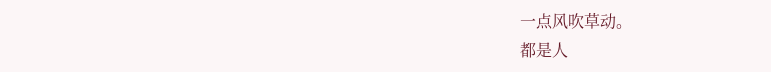一点风吹草动。
都是人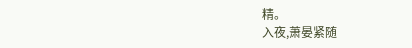精。
入夜,萧晏紧随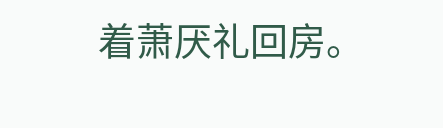着萧厌礼回房。